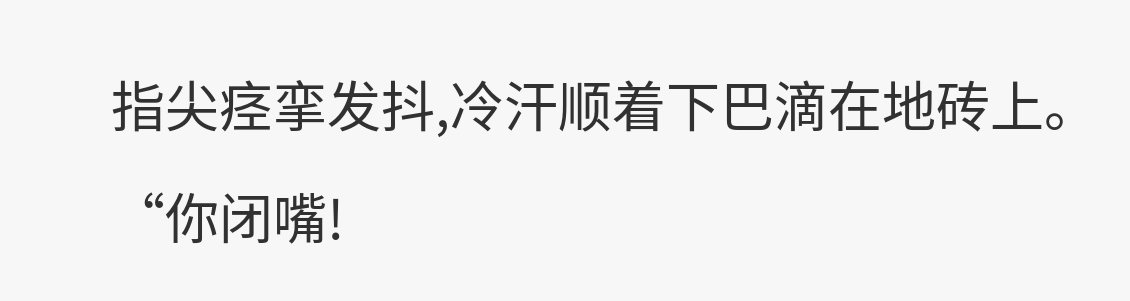指尖痉挛发抖,冷汗顺着下巴滴在地砖上。
“你闭嘴!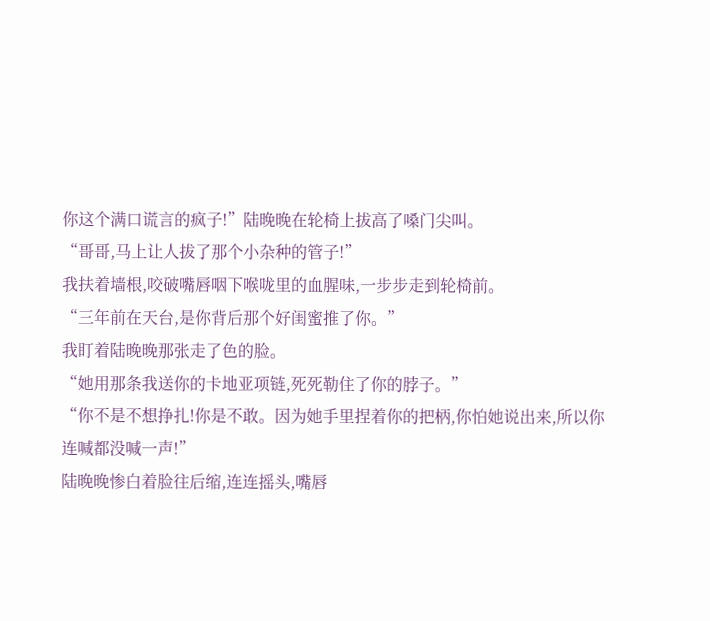你这个满口谎言的疯子!”陆晚晚在轮椅上拔高了嗓门尖叫。
“哥哥,马上让人拔了那个小杂种的管子!”
我扶着墙根,咬破嘴唇咽下喉咙里的血腥味,一步步走到轮椅前。
“三年前在天台,是你背后那个好闺蜜推了你。”
我盯着陆晚晚那张走了色的脸。
“她用那条我送你的卡地亚项链,死死勒住了你的脖子。”
“你不是不想挣扎!你是不敢。因为她手里捏着你的把柄,你怕她说出来,所以你连喊都没喊一声!”
陆晚晚惨白着脸往后缩,连连摇头,嘴唇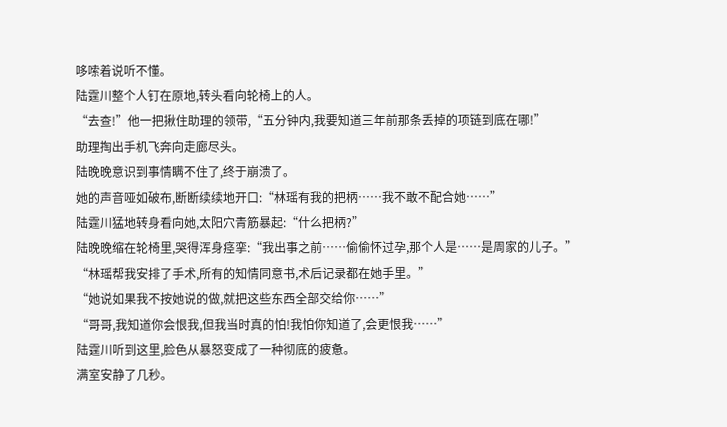哆嗦着说听不懂。
陆霆川整个人钉在原地,转头看向轮椅上的人。
“去查!”他一把揪住助理的领带,“五分钟内,我要知道三年前那条丢掉的项链到底在哪!”
助理掏出手机飞奔向走廊尽头。
陆晚晚意识到事情瞒不住了,终于崩溃了。
她的声音哑如破布,断断续续地开口:“林瑶有我的把柄……我不敢不配合她……”
陆霆川猛地转身看向她,太阳穴青筋暴起:“什么把柄?”
陆晚晚缩在轮椅里,哭得浑身痉挛:“我出事之前……偷偷怀过孕,那个人是……是周家的儿子。”
“林瑶帮我安排了手术,所有的知情同意书,术后记录都在她手里。”
“她说如果我不按她说的做,就把这些东西全部交给你……”
“哥哥,我知道你会恨我,但我当时真的怕!我怕你知道了,会更恨我……”
陆霆川听到这里,脸色从暴怒变成了一种彻底的疲惫。
满室安静了几秒。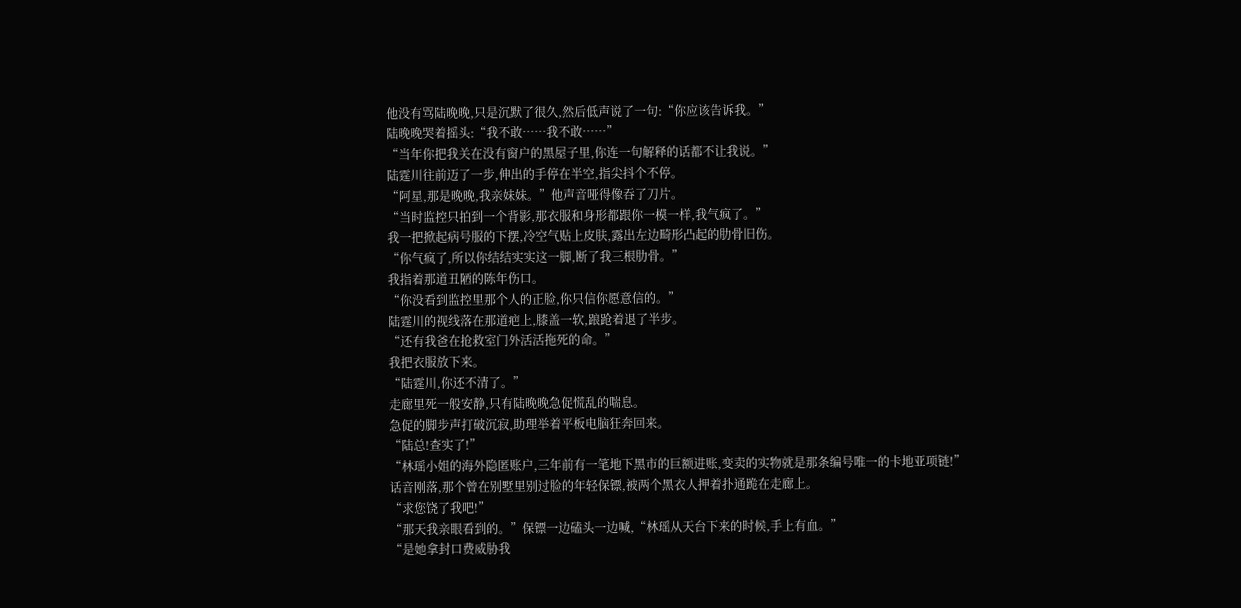他没有骂陆晚晚,只是沉默了很久,然后低声说了一句:“你应该告诉我。”
陆晚晚哭着摇头:“我不敢……我不敢……”
“当年你把我关在没有窗户的黑屋子里,你连一句解释的话都不让我说。”
陆霆川往前迈了一步,伸出的手停在半空,指尖抖个不停。
“阿星,那是晚晚,我亲妹妹。”他声音哑得像吞了刀片。
“当时监控只拍到一个背影,那衣服和身形都跟你一模一样,我气疯了。”
我一把掀起病号服的下摆,冷空气贴上皮肤,露出左边畸形凸起的肋骨旧伤。
“你气疯了,所以你结结实实这一脚,断了我三根肋骨。”
我指着那道丑陋的陈年伤口。
“你没看到监控里那个人的正脸,你只信你愿意信的。”
陆霆川的视线落在那道疤上,膝盖一软,踉跄着退了半步。
“还有我爸在抢救室门外活活拖死的命。”
我把衣服放下来。
“陆霆川,你还不清了。”
走廊里死一般安静,只有陆晚晚急促慌乱的喘息。
急促的脚步声打破沉寂,助理举着平板电脑狂奔回来。
“陆总!查实了!”
“林瑶小姐的海外隐匿账户,三年前有一笔地下黑市的巨额进账,变卖的实物就是那条编号唯一的卡地亚项链!”
话音刚落,那个曾在别墅里别过脸的年轻保镖,被两个黑衣人押着扑通跪在走廊上。
“求您饶了我吧!”
“那天我亲眼看到的。”保镖一边磕头一边喊,“林瑶从天台下来的时候,手上有血。”
“是她拿封口费威胁我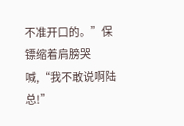不准开口的。”保镖缩着肩膀哭喊,“我不敢说啊陆总!”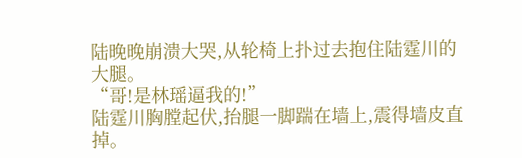陆晚晚崩溃大哭,从轮椅上扑过去抱住陆霆川的大腿。
“哥!是林瑶逼我的!”
陆霆川胸膛起伏,抬腿一脚踹在墙上,震得墙皮直掉。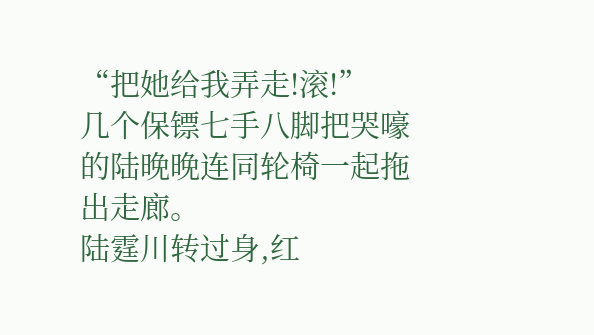“把她给我弄走!滚!”
几个保镖七手八脚把哭嚎的陆晚晚连同轮椅一起拖出走廊。
陆霆川转过身,红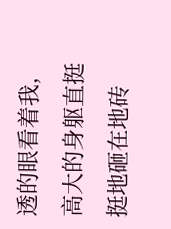透的眼看着我,高大的身躯直挺挺地砸在地砖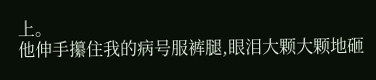上。
他伸手攥住我的病号服裤腿,眼泪大颗大颗地砸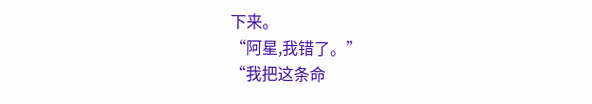下来。
“阿星,我错了。”
“我把这条命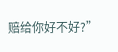赔给你好不好?”